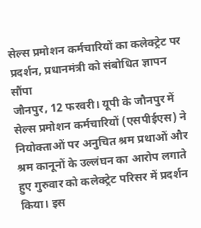सेल्स प्रमोशन कर्मचारियों का कलेक्ट्रेट पर प्रदर्शन, प्रधानमंत्री को संबोधित ज्ञापन सौंपा
जौनपुर, 12 फरवरी। यूपी के जौनपुर में सेल्स प्रमोशन कर्मचारियों (एसपीईएस) ने नियोक्ताओं पर अनुचित श्रम प्रथाओं और श्रम कानूनों के उल्लंघन का आरोप लगाते हुए गुरुवार को कलेक्ट्रेट परिसर में प्रदर्शन किया। इस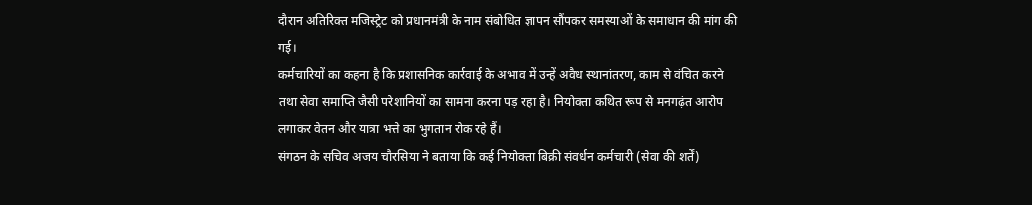दौरान अतिरिक्त मजिस्ट्रेट को प्रधानमंत्री के नाम संबोधित ज्ञापन सौंपकर समस्याओं के समाधान की मांग की गई।
कर्मचारियों का कहना है कि प्रशासनिक कार्रवाई के अभाव में उन्हें अवैध स्थानांतरण, काम से वंचित करने तथा सेवा समाप्ति जैसी परेशानियों का सामना करना पड़ रहा है। नियोक्ता कथित रूप से मनगढ़ंत आरोप लगाकर वेतन और यात्रा भत्ते का भुगतान रोक रहे हैं।
संगठन के सचिव अजय चौरसिया ने बताया कि कई नियोक्ता बिक्री संवर्धन कर्मचारी (सेवा की शर्तें)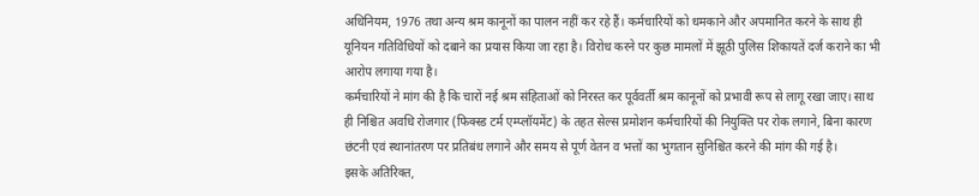अधिनियम, 1976 तथा अन्य श्रम कानूनों का पालन नहीं कर रहे हैं। कर्मचारियों को धमकाने और अपमानित करने के साथ ही यूनियन गतिविधियों को दबाने का प्रयास किया जा रहा है। विरोध करने पर कुछ मामलों में झूठी पुलिस शिकायतें दर्ज कराने का भी आरोप लगाया गया है।
कर्मचारियों ने मांग की है कि चारों नई श्रम संहिताओं को निरस्त कर पूर्ववर्ती श्रम कानूनों को प्रभावी रूप से लागू रखा जाए। साथ ही निश्चित अवधि रोजगार (फिक्स्ड टर्म एम्प्लॉयमेंट) के तहत सेल्स प्रमोशन कर्मचारियों की नियुक्ति पर रोक लगाने, बिना कारण छंटनी एवं स्थानांतरण पर प्रतिबंध लगाने और समय से पूर्ण वेतन व भत्तों का भुगतान सुनिश्चित करने की मांग की गई है।
इसके अतिरिक्त,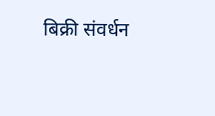बिक्री संवर्धन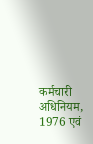कर्मचारी अधिनियम, 1976 एवं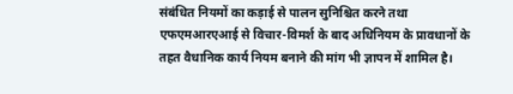संबंधित नियमों का कड़ाई से पालन सुनिश्चित करने तथा एफएमआरएआई से विचार-विमर्श के बाद अधिनियम के प्रावधानों के तहत वैधानिक कार्य नियम बनाने की मांग भी ज्ञापन में शामिल है।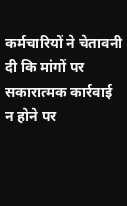कर्मचारियों ने चेतावनी दी कि मांगों पर सकारात्मक कार्रवाई न होने पर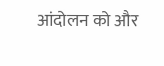आंदोलन को और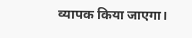व्यापक किया जाएगा।